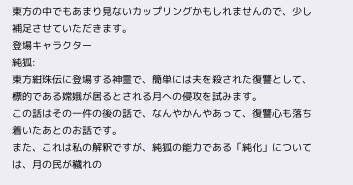東方の中でもあまり見ないカップリングかもしれませんので、少し補足させていただきます。
登場キャラクター
純狐:
東方紺珠伝に登場する神霊で、簡単には夫を殺された復讐として、標的である嫦娥が居るとされる月への侵攻を試みます。
この話はその一件の後の話で、なんやかんやあって、復讐心も落ち着いたあとのお話です。
また、これは私の解釈ですが、純狐の能力である「純化」については、月の民が穢れの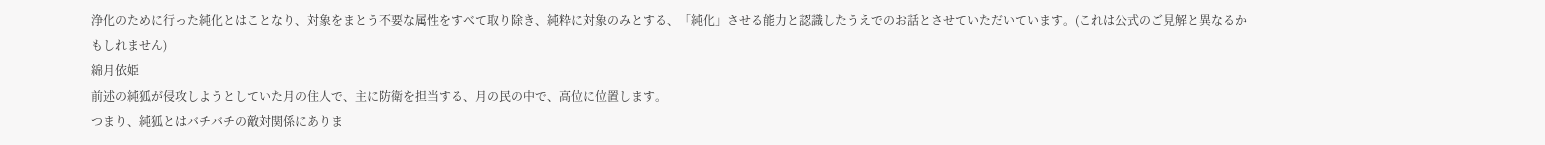浄化のために行った純化とはことなり、対象をまとう不要な属性をすべて取り除き、純粋に対象のみとする、「純化」させる能力と認識したうえでのお話とさせていただいています。(これは公式のご見解と異なるかもしれません)
綿月依姫
前述の純狐が侵攻しようとしていた月の住人で、主に防衛を担当する、月の民の中で、高位に位置します。
つまり、純狐とはバチバチの敵対関係にありま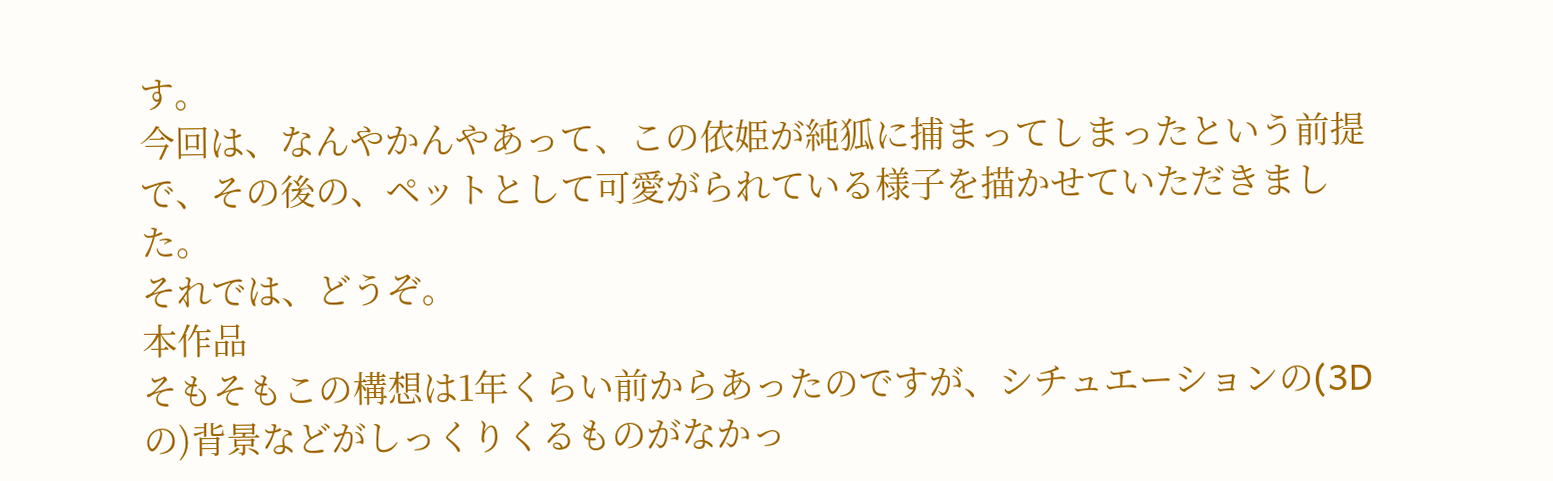す。
今回は、なんやかんやあって、この依姫が純狐に捕まってしまったという前提で、その後の、ペットとして可愛がられている様子を描かせていただきました。
それでは、どうぞ。
本作品
そもそもこの構想は1年くらい前からあったのですが、シチュエーションの(3Dの)背景などがしっくりくるものがなかっ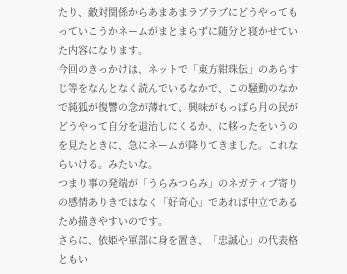たり、敵対関係からあまあまラブラブにどうやってもっていこうかネームがまとまらずに随分と寝かせていた内容になります。
今回のきっかけは、ネットで「東方紺珠伝」のあらすじ等をなんとなく読んでいるなかで、この騒動のなかで純狐が復讐の念が薄れて、興味がもっぱら月の民がどうやって自分を退治しにくるか、に移ったをいうのを見たときに、急にネームが降りてきました。これならいける。みたいな。
つまり事の発端が「うらみつらみ」のネガティブ寄りの感情ありきではなく「好奇心」であれば中立であるため描きやすいのです。
さらに、依姫や軍部に身を置き、「忠誠心」の代表格ともい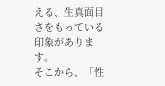える、生真面目さをもっている印象があります。
そこから、「性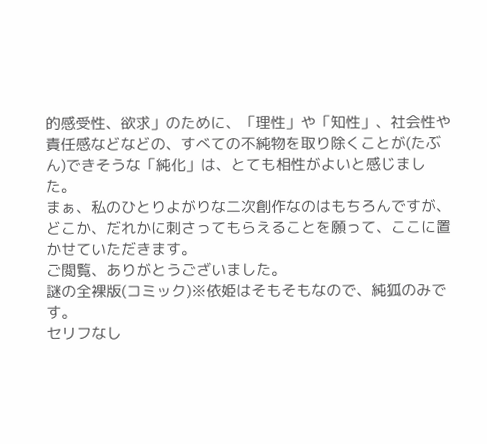的感受性、欲求」のために、「理性」や「知性」、社会性や責任感などなどの、すべての不純物を取り除くことが(たぶん)できそうな「純化」は、とても相性がよいと感じました。
まぁ、私のひとりよがりな二次創作なのはもちろんですが、どこか、だれかに刺さってもらえることを願って、ここに置かせていただきます。
ご閲覧、ありがとうございました。
謎の全裸版(コミック)※依姫はそもそもなので、純狐のみです。
セリフなし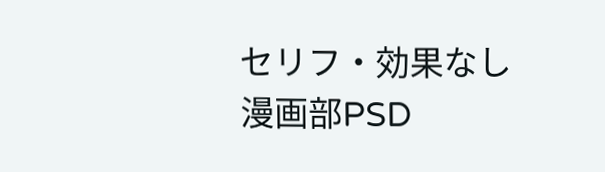セリフ・効果なし
漫画部PSD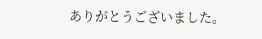ありがとうございました。